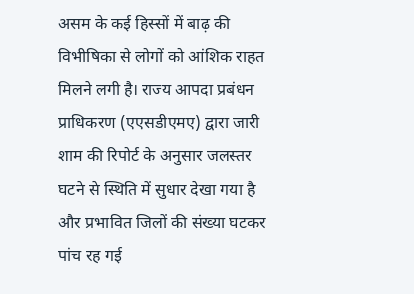असम के कई हिस्सों में बाढ़ की विभीषिका से लोगों को आंशिक राहत मिलने लगी है। राज्य आपदा प्रबंधन प्राधिकरण (एएसडीएमए) द्वारा जारी शाम की रिपोर्ट के अनुसार जलस्तर घटने से स्थिति में सुधार देखा गया है और प्रभावित जिलों की संख्या घटकर पांच रह गई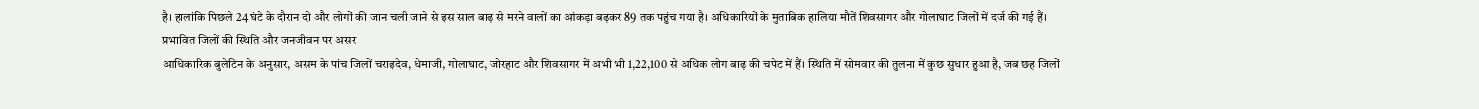है। हालांकि पिछले 24 घंटे के दौरान दो और लोगों की जान चली जाने से इस साल बाढ़ से मरने वालों का आंकड़ा बढ़कर 89 तक पहुंच गया है। अधिकारियों के मुताबिक हालिया मौतें शिवसागर और गोलाघाट जिलों में दर्ज की गई हैं।
प्रभावित जिलों की स्थिति और जनजीवन पर असर
आधिकारिक बुलेटिन के अनुसार, असम के पांच जिलों चराइदेव, धेमाजी, गोलाघाट, जोरहाट और शिवसागर में अभी भी 1,22,100 से अधिक लोग बाढ़ की चपेट में हैं। स्थिति में सोमवार की तुलना में कुछ सुधार हुआ है, जब छह जिलों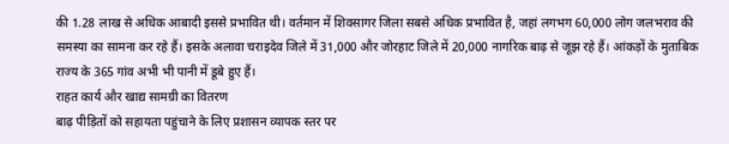की 1.28 लाख से अधिक आबादी इससे प्रभावित थी। वर्तमान में शिवसागर जिला सबसे अधिक प्रभावित है, जहां लगभग 60,000 लोग जलभराव की समस्या का सामना कर रहे हैं। इसके अलावा चराइदेव जिले में 31,000 और जोरहाट जिले में 20,000 नागरिक बाढ़ से जूझ रहे हैं। आंकड़ों के मुताबिक राज्य के 365 गांव अभी भी पानी में डूबे हुए हैं।
राहत कार्य और खाद्य सामग्री का वितरण
बाढ़ पीड़ितों को सहायता पहुंचाने के लिए प्रशासन व्यापक स्तर पर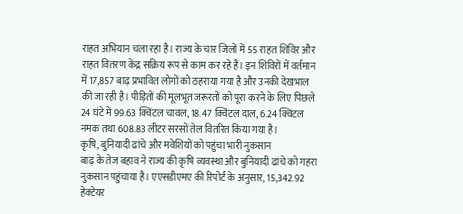राहत अभियान चला रहा है। राज्य के चार जिलों में 55 राहत शिविर और राहत वितरण केंद्र सक्रिय रूप से काम कर रहे हैं। इन शिविरों में वर्तमान में 17,857 बाढ़ प्रभावित लोगों को ठहराया गया है और उनकी देखभाल की जा रही है। पीड़ितों की मूलभूत जरूरतों को पूरा करने के लिए पिछले 24 घंटे में 99.63 क्विंटल चावल, 18.47 क्विंटल दाल, 6.24 क्विंटल नमक तथा 608.83 लीटर सरसों तेल वितरित किया गया है।
कृषि, बुनियादी ढांचे और मवेशियों को पहुंचा भारी नुकसान
बाढ़ के तेज बहाव ने राज्य की कृषि व्यवस्था और बुनियादी ढांचे को गहरा नुकसान पहुंचाया है। एएसडीएमए की रिपोर्ट के अनुसार, 15,342.92 हेक्टेयर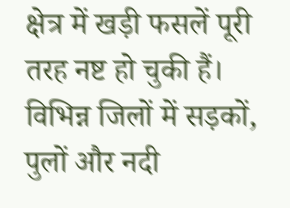क्षेत्र में खड़ी फसलें पूरी तरह नष्ट हो चुकी हैं। विभिन्न जिलों में सड़कों, पुलों और नदी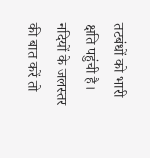तटबंधों को भारी क्षति पहुंची है। नदियों के जलस्तर की बात करें तो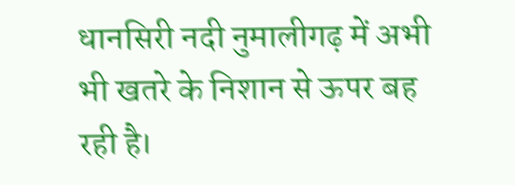धानसिरी नदी नुमालीगढ़ में अभी भी खतरे के निशान से ऊपर बह रही है।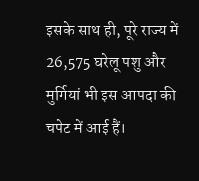इसके साथ ही, पूरे राज्य में 26,575 घरेलू पशु और मुर्गियां भी इस आपदा की चपेट में आई हैं।